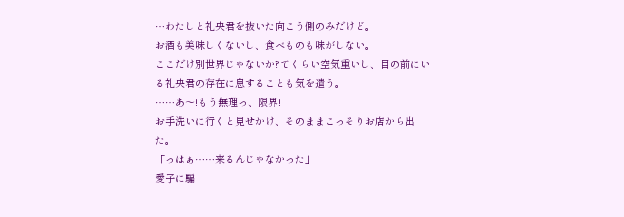…わたしと礼央君を抜いた向こう側のみだけど。
お酒も美味しくないし、食べものも味がしない。
ここだけ別世界じゃないか?てくらい空気重いし、目の前にいる礼央君の存在に息することも気を遣う。
……あ〜!もう無理っ、限界!
お手洗いに行くと見せかけ、そのままこっそりお店から出た。
「っはぁ……来るんじゃなかった」
愛子に騙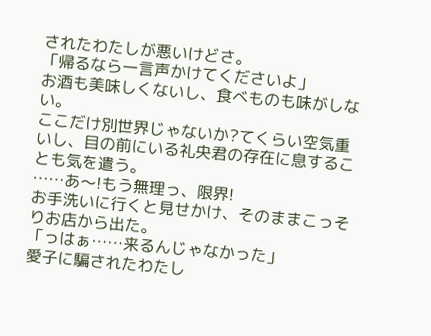されたわたしが悪いけどさ。
「帰るなら一言声かけてくださいよ」
お酒も美味しくないし、食べものも味がしない。
ここだけ別世界じゃないか?てくらい空気重いし、目の前にいる礼央君の存在に息することも気を遣う。
……あ〜!もう無理っ、限界!
お手洗いに行くと見せかけ、そのままこっそりお店から出た。
「っはぁ……来るんじゃなかった」
愛子に騙されたわたし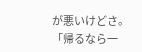が悪いけどさ。
「帰るなら一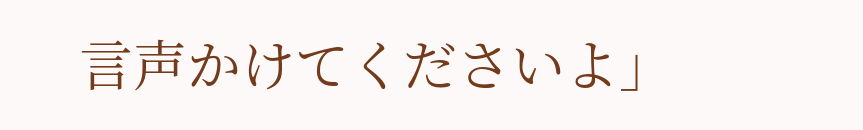言声かけてくださいよ」